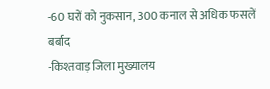-60 घरों को नुकसान, 300 कनाल से अधिक फसलें बर्बाद
-किश्तवाड़ जिला मुख्यालय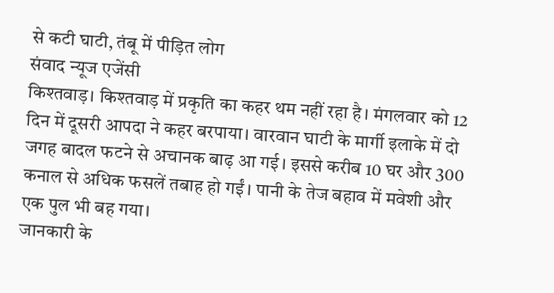से कटी घाटी, तंबू में पीड़ित लोग
संवाद न्यूज एजेंसी
किश्तवाड़। किश्तवाड़ में प्रकृति का कहर थम नहीं रहा है। मंगलवार को 12 दिन में दूसरी आपदा ने कहर बरपाया। वारवान घाटी के मार्गी इलाके में दो जगह बादल फटने से अचानक बाढ़ आ गई। इससे करीब 10 घर और 300 कनाल से अधिक फसलें तबाह हो गईं। पानी के तेज बहाव में मवेशी और एक पुल भी बह गया।
जानकारी के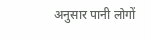अनुसार पानी लोगों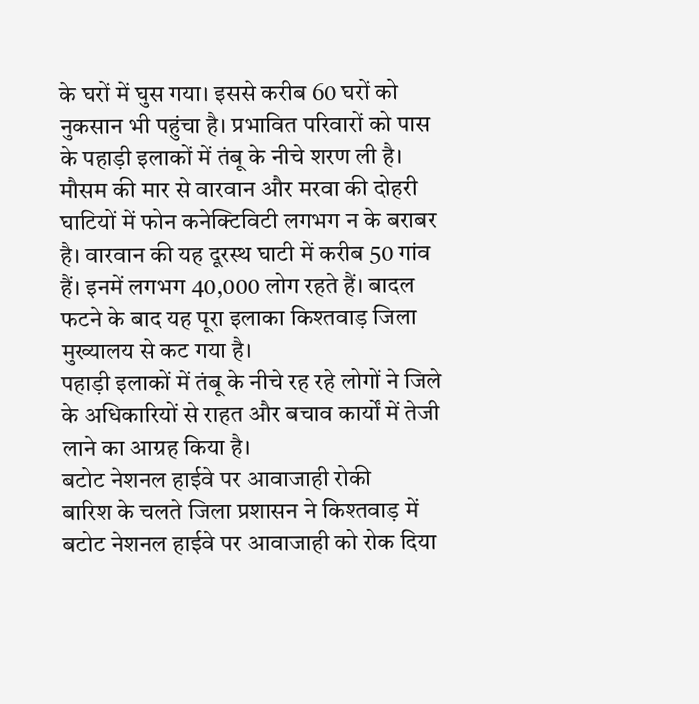के घरों में घुस गया। इससे करीब 60 घरों को नुकसान भी पहुंचा है। प्रभावित परिवारों को पास के पहाड़ी इलाकों में तंबू के नीचे शरण ली है। मौसम की मार से वारवान और मरवा की दोहरी घाटियों में फोन कनेक्टिविटी लगभग न के बराबर है। वारवान की यह दूरस्थ घाटी में करीब 50 गांव हैं। इनमें लगभग 40,000 लोग रहते हैं। बादल फटने के बाद यह पूरा इलाका किश्तवाड़ जिला मुख्यालय से कट गया है।
पहाड़ी इलाकों में तंबू के नीचे रह रहे लोगों ने जिले के अधिकारियों से राहत और बचाव कार्यों में तेजी लाने का आग्रह किया है।
बटोट नेशनल हाईवे पर आवाजाही रोकी
बारिश के चलते जिला प्रशासन ने किश्तवाड़ में बटोट नेशनल हाईवे पर आवाजाही को रोक दिया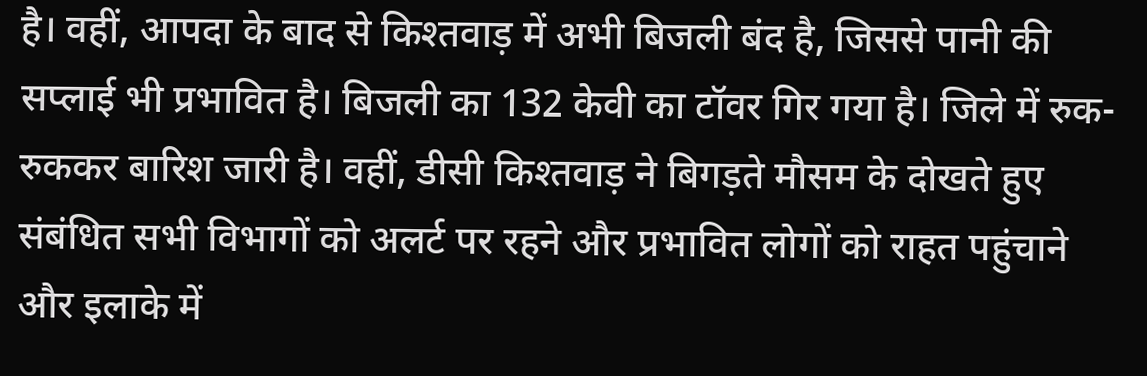है। वहीं, आपदा के बाद से किश्तवाड़ में अभी बिजली बंद है, जिससे पानी की सप्लाई भी प्रभावित है। बिजली का 132 केवी का टॉवर गिर गया है। जिले में रुक-रुककर बारिश जारी है। वहीं, डीसी किश्तवाड़ ने बिगड़ते मौसम के दोखते हुए संबंधित सभी विभागों को अलर्ट पर रहने और प्रभावित लोगों को राहत पहुंचाने और इलाके में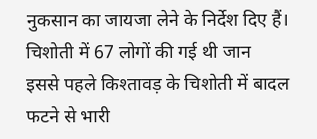नुकसान का जायजा लेने के निर्देश दिए हैं।
चिशोती में 67 लोगों की गई थी जान
इससे पहले किश्तावड़ के चिशोती में बादल फटने से भारी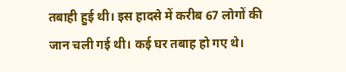तबाही हुई थी। इस हादसे में करीब 67 लोगों की जान चली गई थी। कई घर तबाह हो गए थे।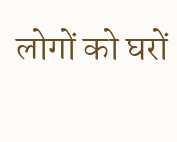लोगों को घरों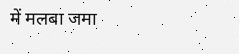में मलबा जमा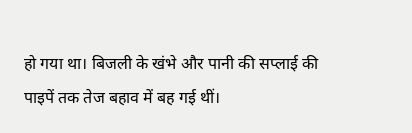हो गया था। बिजली के खंभे और पानी की सप्लाई की पाइपें तक तेज बहाव में बह गई थीं।